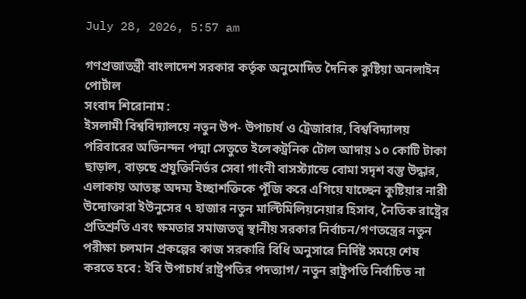July 28, 2026, 5:57 am

গণপ্রজাতন্ত্রী বাংলাদেশ সরকার কর্তৃক অনুমোদিত দৈনিক কুষ্টিয়া অনলাইন পোর্টাল
সংবাদ শিরোনাম :
ইসলামী বিশ্ববিদ্যালয়ে নতুন উপ- উপাচার্য ও ট্রেজারার, বিশ্ববিদ্যালয় পরিবারের অভিনন্দন পদ্মা সেতুতে ইলেকট্রনিক টোল আদায় ১০ কোটি টাকা ছাড়াল, বাড়ছে প্রযুক্তিনির্ভর সেবা গাংনী বাসস্ট্যান্ডে বোমা সদৃশ বস্তু উদ্ধার, এলাকায় আতঙ্ক অদম্য ইচ্ছাশক্তিকে পুঁজি করে এগিয়ে যাচ্ছেন কুষ্টিয়ার নারী উদ্যোক্তারা ইউনুসের ৭ হাজার নতুন মাল্টিমিলিয়নেয়ার হিসাব, নৈতিক রাষ্ট্রের প্রতিশ্রুতি এবং ক্ষমতার সমাজতত্ত্ব স্থানীয় সরকার নির্বাচন/গণতন্ত্রের নতুন পরীক্ষা চলমান প্রকল্পের কাজ সরকারি বিধি অনুসারে নির্দিষ্ট সময়ে শেষ করতে হবে: ইবি উপাচার্য রাষ্ট্রপতির পদত্যাগ/ নতুন রাষ্ট্রপতি নির্বাচিত না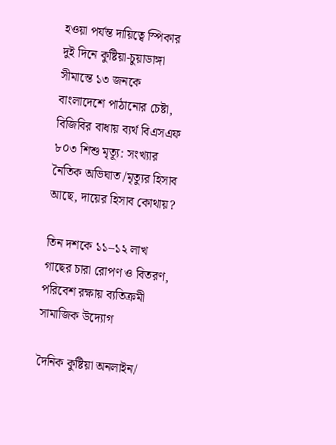হওয়া পর্যন্ত দায়িত্বে স্পিকার দুই দিনে কুষ্টিয়া-চুয়াডাঙ্গা সীমান্তে ১৩ জনকে বাংলাদেশে পাঠানোর চেষ্টা, বিজিবির বাধায় ব্যর্থ বিএসএফ ৮০৩ শিশু মৃত্যূ: সংখ্যার নৈতিক অভিঘাত /মৃত্যুর হিসাব আছে, দায়ের হিসাব কোথায়?

তিন দশকে ১১–১২ লাখ গাছের চারা রোপণ ও বিতরণ, পরিবেশ রক্ষায় ব্যতিক্রমী সামাজিক উদ্যোগ

দৈনিক কুষ্টিয়া অনলাইন/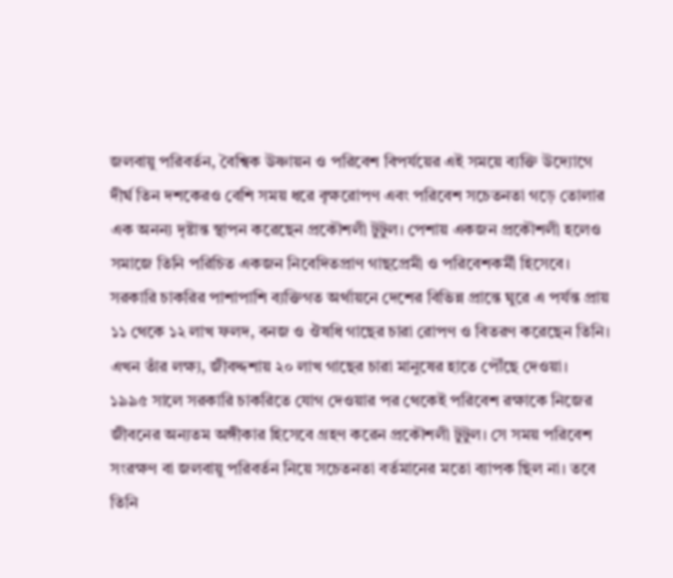জলবায়ু পরিবর্তন, বৈশ্বিক উষ্ণায়ন ও পরিবেশ বিপর্যয়ের এই সময়ে ব্যক্তি উদ্যোগে দীর্ঘ তিন দশকেরও বেশি সময় ধরে বৃক্ষরোপণ এবং পরিবেশ সচেতনতা গড়ে তোলার এক অনন্য দৃষ্টান্ত স্থাপন করেছেন প্রকৌশলী টুটুল। পেশায় একজন প্রকৌশলী হলেও সমাজে তিনি পরিচিত একজন নিবেদিতপ্রাণ গাছপ্রেমী ও পরিবেশকর্মী হিসেবে। সরকারি চাকরির পাশাপাশি ব্যক্তিগত অর্থায়নে দেশের বিভিন্ন প্রান্তে ঘুরে এ পর্যন্ত প্রায় ১১ থেকে ১২ লাখ ফলদ, বনজ ও ঔষধি গাছের চারা রোপণ ও বিতরণ করেছেন তিনি। এখন তাঁর লক্ষ্য, জীবদ্দশায় ২০ লাখ গাছের চারা মানুষের হাতে পৌঁছে দেওয়া।
১৯৯৫ সালে সরকারি চাকরিতে যোগ দেওয়ার পর থেকেই পরিবেশ রক্ষাকে নিজের জীবনের অন্যতম অঙ্গীকার হিসেবে গ্রহণ করেন প্রকৌশলী টুটুল। সে সময় পরিবেশ সংরক্ষণ বা জলবায়ু পরিবর্তন নিয়ে সচেতনতা বর্তমানের মতো ব্যাপক ছিল না। তবে তিনি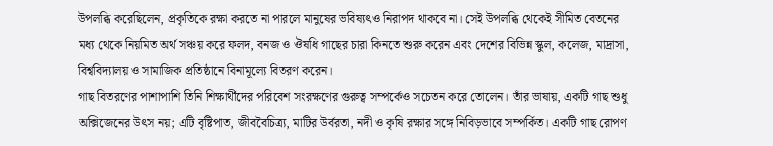উপলব্ধি করেছিলেন, প্রকৃতিকে রক্ষা করতে না পারলে মানুষের ভবিষ্যৎও নিরাপদ থাকবে না। সেই উপলব্ধি থেকেই সীমিত বেতনের মধ্য থেকে নিয়মিত অর্থ সঞ্চয় করে ফলদ, বনজ ও ঔষধি গাছের চারা কিনতে শুরু করেন এবং দেশের বিভিন্ন স্কুল, কলেজ, মাদ্রাসা, বিশ্ববিদ্যালয় ও সামাজিক প্রতিষ্ঠানে বিনামূল্যে বিতরণ করেন।
গাছ বিতরণের পাশাপাশি তিনি শিক্ষার্থীদের পরিবেশ সংরক্ষণের গুরুত্ব সম্পর্কেও সচেতন করে তোলেন। তাঁর ভাষায়, একটি গাছ শুধু অক্সিজেনের উৎস নয়; এটি বৃষ্টিপাত, জীববৈচিত্র্য, মাটির উর্বরতা, নদী ও কৃষি রক্ষার সঙ্গে নিবিড়ভাবে সম্পর্কিত। একটি গাছ রোপণ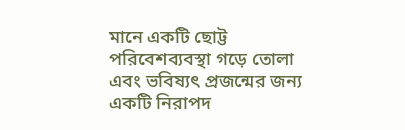মানে একটি ছোট্ট পরিবেশব্যবস্থা গড়ে তোলা এবং ভবিষ্যৎ প্রজন্মের জন্য একটি নিরাপদ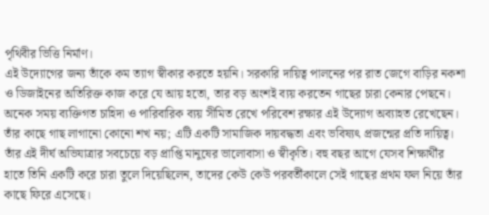পৃথিবীর ভিত্তি নির্মাণ।
এই উদ্যোগের জন্য তাঁকে কম ত্যাগ স্বীকার করতে হয়নি। সরকারি দায়িত্ব পালনের পর রাত জেগে বাড়ির নকশা ও ডিজাইনের অতিরিক্ত কাজ করে যে আয় হতো, তার বড় অংশই ব্যয় করতেন গাছের চারা কেনার পেছনে। অনেক সময় ব্যক্তিগত চাহিদা ও পারিবারিক ব্যয় সীমিত রেখে পরিবেশ রক্ষার এই উদ্যোগ অব্যাহত রেখেছেন। তাঁর কাছে গাছ লাগানো কোনো শখ নয়; এটি একটি সামাজিক দায়বদ্ধতা এবং ভবিষ্যৎ প্রজন্মের প্রতি দায়িত্ব।
তাঁর এই দীর্ঘ অভিযাত্রার সবচেয়ে বড় প্রাপ্তি মানুষের ভালোবাসা ও স্বীকৃতি। বহু বছর আগে যেসব শিক্ষার্থীর হাতে তিনি একটি করে চারা তুলে দিয়েছিলেন, তাদের কেউ কেউ পরবর্তীকালে সেই গাছের প্রথম ফল নিয়ে তাঁর কাছে ফিরে এসেছে।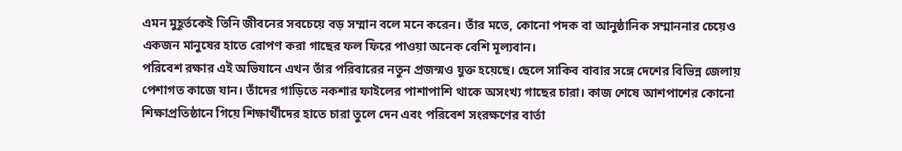এমন মুহূর্তকেই তিনি জীবনের সবচেয়ে বড় সম্মান বলে মনে করেন। তাঁর মতে, কোনো পদক বা আনুষ্ঠানিক সম্মাননার চেয়েও একজন মানুষের হাতে রোপণ করা গাছের ফল ফিরে পাওয়া অনেক বেশি মূল্যবান।
পরিবেশ রক্ষার এই অভিযানে এখন তাঁর পরিবারের নতুন প্রজন্মও যুক্ত হয়েছে। ছেলে সাকিব বাবার সঙ্গে দেশের বিভিন্ন জেলায় পেশাগত কাজে যান। তাঁদের গাড়িতে নকশার ফাইলের পাশাপাশি থাকে অসংখ্য গাছের চারা। কাজ শেষে আশপাশের কোনো শিক্ষাপ্রতিষ্ঠানে গিয়ে শিক্ষার্থীদের হাতে চারা তুলে দেন এবং পরিবেশ সংরক্ষণের বার্তা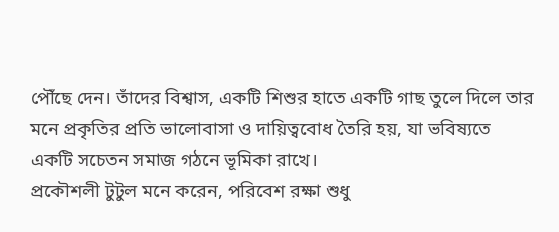পৌঁছে দেন। তাঁদের বিশ্বাস, একটি শিশুর হাতে একটি গাছ তুলে দিলে তার মনে প্রকৃতির প্রতি ভালোবাসা ও দায়িত্ববোধ তৈরি হয়, যা ভবিষ্যতে একটি সচেতন সমাজ গঠনে ভূমিকা রাখে।
প্রকৌশলী টুটুল মনে করেন, পরিবেশ রক্ষা শুধু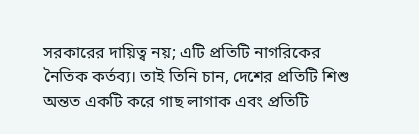সরকারের দায়িত্ব নয়; এটি প্রতিটি নাগরিকের নৈতিক কর্তব্য। তাই তিনি চান, দেশের প্রতিটি শিশু অন্তত একটি করে গাছ লাগাক এবং প্রতিটি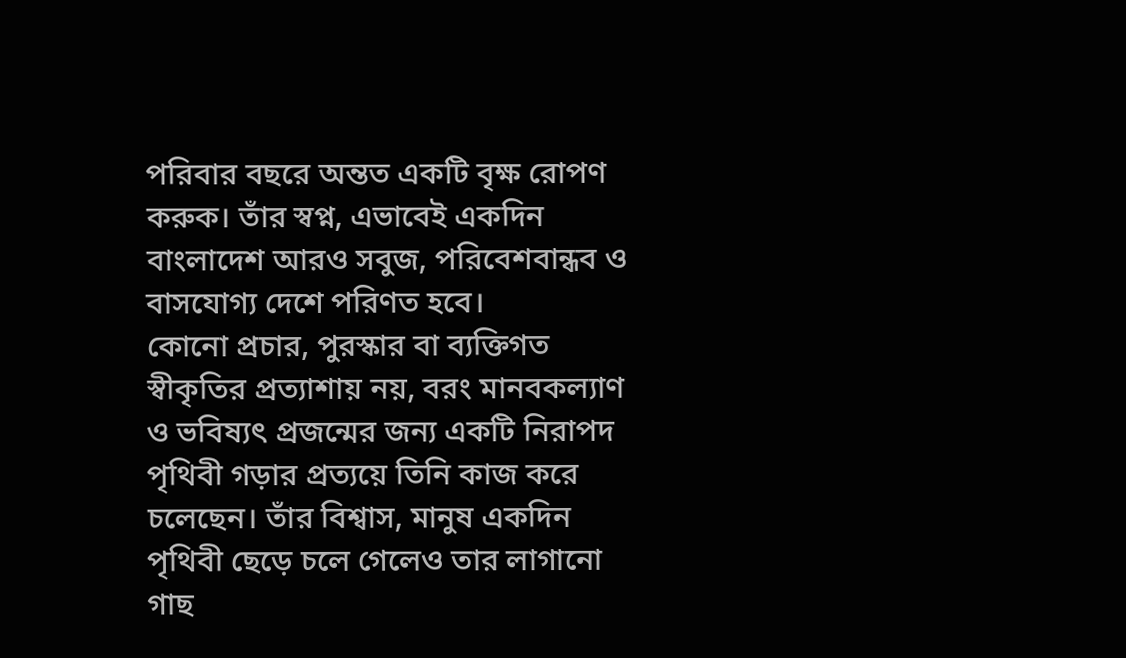পরিবার বছরে অন্তত একটি বৃক্ষ রোপণ করুক। তাঁর স্বপ্ন, এভাবেই একদিন বাংলাদেশ আরও সবুজ, পরিবেশবান্ধব ও বাসযোগ্য দেশে পরিণত হবে।
কোনো প্রচার, পুরস্কার বা ব্যক্তিগত স্বীকৃতির প্রত্যাশায় নয়, বরং মানবকল্যাণ ও ভবিষ্যৎ প্রজন্মের জন্য একটি নিরাপদ পৃথিবী গড়ার প্রত্যয়ে তিনি কাজ করে চলেছেন। তাঁর বিশ্বাস, মানুষ একদিন পৃথিবী ছেড়ে চলে গেলেও তার লাগানো গাছ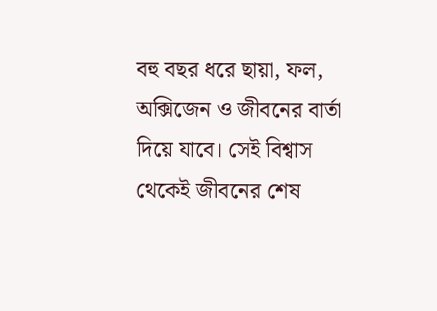বহু বছর ধরে ছায়া, ফল, অক্সিজেন ও জীবনের বার্তা দিয়ে যাবে। সেই বিশ্বাস থেকেই জীবনের শেষ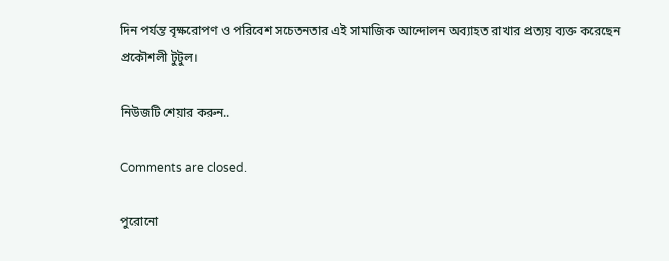দিন পর্যন্ত বৃক্ষরোপণ ও পরিবেশ সচেতনতার এই সামাজিক আন্দোলন অব্যাহত রাখার প্রত্যয় ব্যক্ত করেছেন প্রকৌশলী টুটুল।

নিউজটি শেয়ার করুন..

Comments are closed.

পুরোনো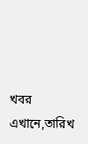খবর এখানে,তারিখ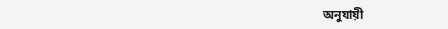অনুযায়ী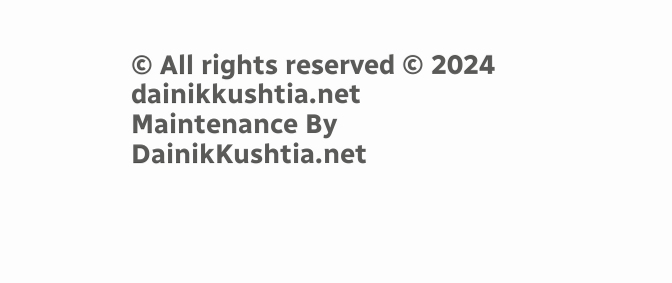© All rights reserved © 2024 dainikkushtia.net
Maintenance By DainikKushtia.net